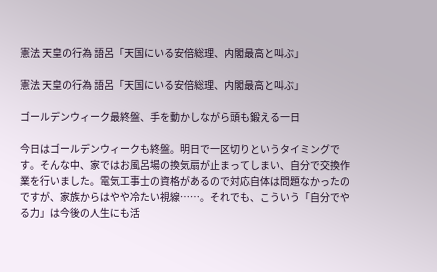憲法 天皇の行為 語呂「天国にいる安倍総理、内閣最高と叫ぶ」

憲法 天皇の行為 語呂「天国にいる安倍総理、内閣最高と叫ぶ」

ゴールデンウィーク最終盤、手を動かしながら頭も鍛える一日

今日はゴールデンウィークも終盤。明日で一区切りというタイミングです。そんな中、家ではお風呂場の換気扇が止まってしまい、自分で交換作業を行いました。電気工事士の資格があるので対応自体は問題なかったのですが、家族からはやや冷たい視線……。それでも、こういう「自分でやる力」は今後の人生にも活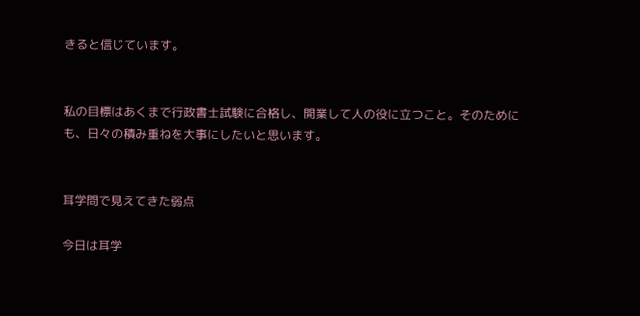きると信じています。


私の目標はあくまで行政書士試験に合格し、開業して人の役に立つこと。そのためにも、日々の積み重ねを大事にしたいと思います。


耳学問で見えてきた弱点

今日は耳学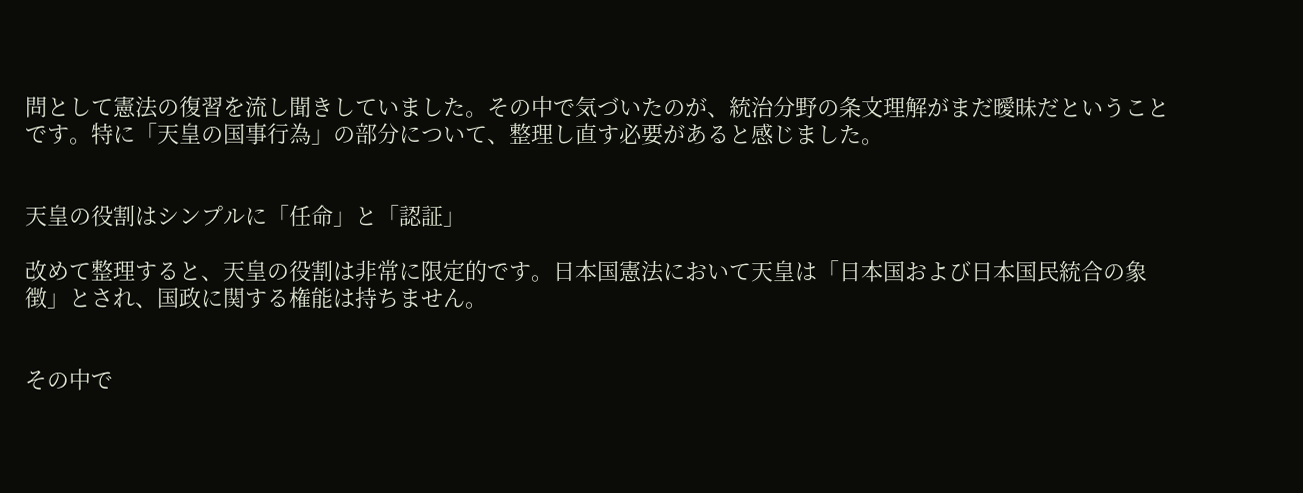問として憲法の復習を流し聞きしていました。その中で気づいたのが、統治分野の条文理解がまだ曖昧だということです。特に「天皇の国事行為」の部分について、整理し直す必要があると感じました。


天皇の役割はシンプルに「任命」と「認証」

改めて整理すると、天皇の役割は非常に限定的です。日本国憲法において天皇は「日本国および日本国民統合の象徴」とされ、国政に関する権能は持ちません。


その中で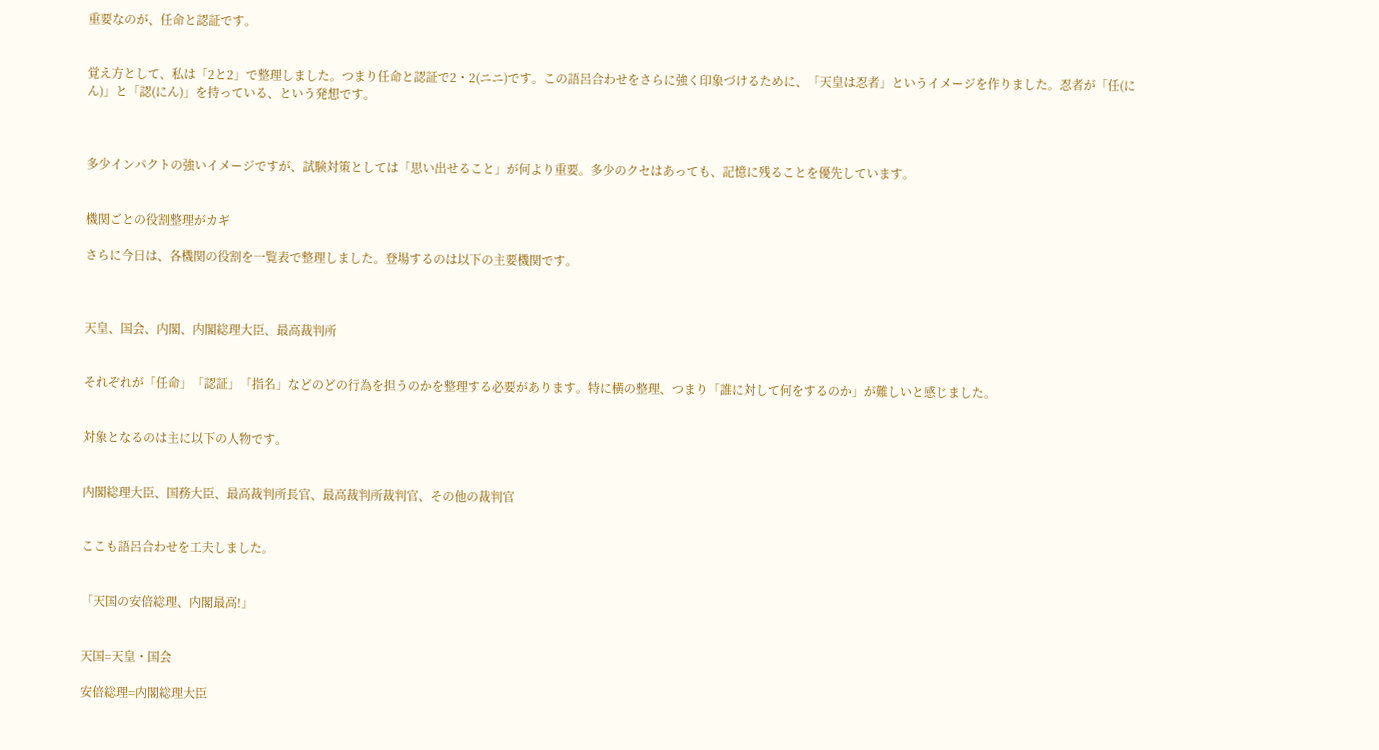重要なのが、任命と認証です。


覚え方として、私は「2と2」で整理しました。つまり任命と認証で2・2(ニニ)です。この語呂合わせをさらに強く印象づけるために、「天皇は忍者」というイメージを作りました。忍者が「任(にん)」と「認(にん)」を持っている、という発想です。



多少インパクトの強いイメージですが、試験対策としては「思い出せること」が何より重要。多少のクセはあっても、記憶に残ることを優先しています。


機関ごとの役割整理がカギ

さらに今日は、各機関の役割を一覧表で整理しました。登場するのは以下の主要機関です。



天皇、国会、内閣、内閣総理大臣、最高裁判所


それぞれが「任命」「認証」「指名」などのどの行為を担うのかを整理する必要があります。特に横の整理、つまり「誰に対して何をするのか」が難しいと感じました。


対象となるのは主に以下の人物です。


内閣総理大臣、国務大臣、最高裁判所長官、最高裁判所裁判官、その他の裁判官


ここも語呂合わせを工夫しました。


「天国の安倍総理、内閣最高!」


天国=天皇・国会

安倍総理=内閣総理大臣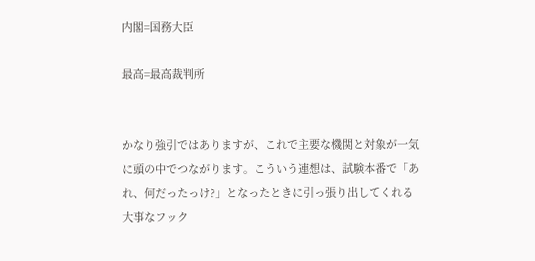内閣=国務大臣

最高=最高裁判所


かなり強引ではありますが、これで主要な機関と対象が一気に頭の中でつながります。こういう連想は、試験本番で「あれ、何だったっけ?」となったときに引っ張り出してくれる大事なフック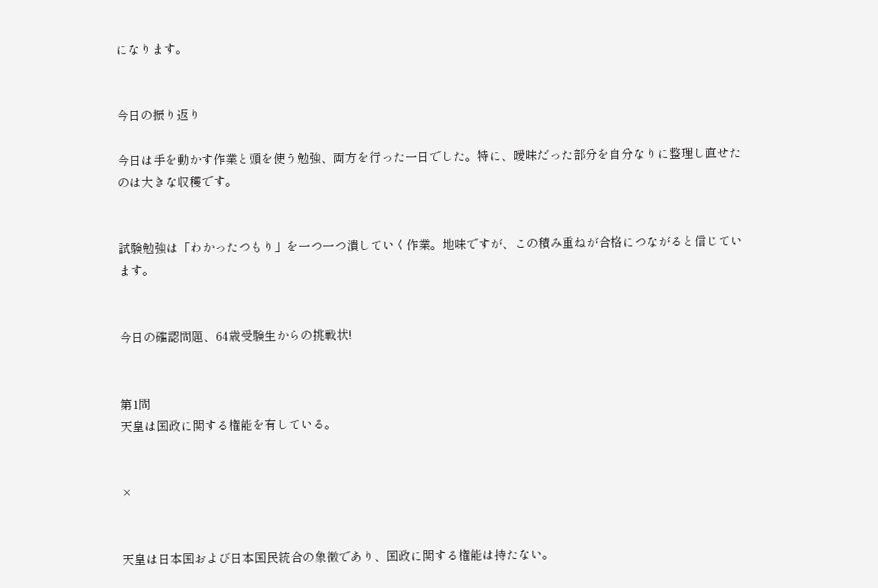になります。


今日の振り返り

今日は手を動かす作業と頭を使う勉強、両方を行った一日でした。特に、曖昧だった部分を自分なりに整理し直せたのは大きな収穫です。


試験勉強は「わかったつもり」を一つ一つ潰していく作業。地味ですが、この積み重ねが合格につながると信じています。


今日の確認問題、64歳受験生からの挑戦状!


第1問
天皇は国政に関する権能を有している。


×


天皇は日本国および日本国民統合の象徴であり、国政に関する権能は持たない。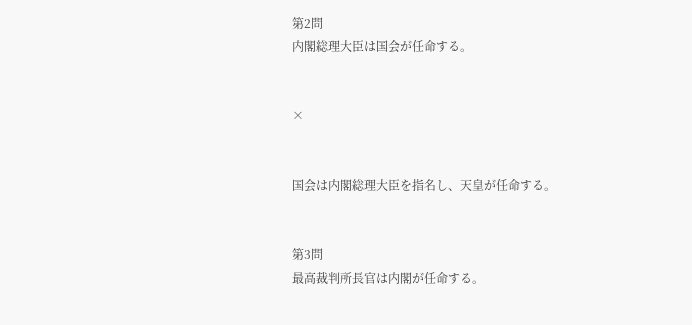第2問
内閣総理大臣は国会が任命する。


×


国会は内閣総理大臣を指名し、天皇が任命する。


第3問
最高裁判所長官は内閣が任命する。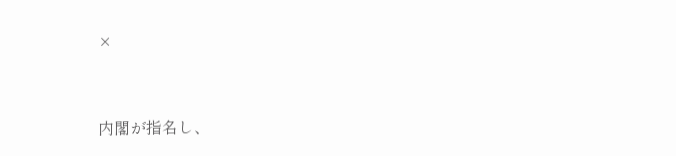×


内閣が指名し、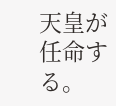天皇が任命する。